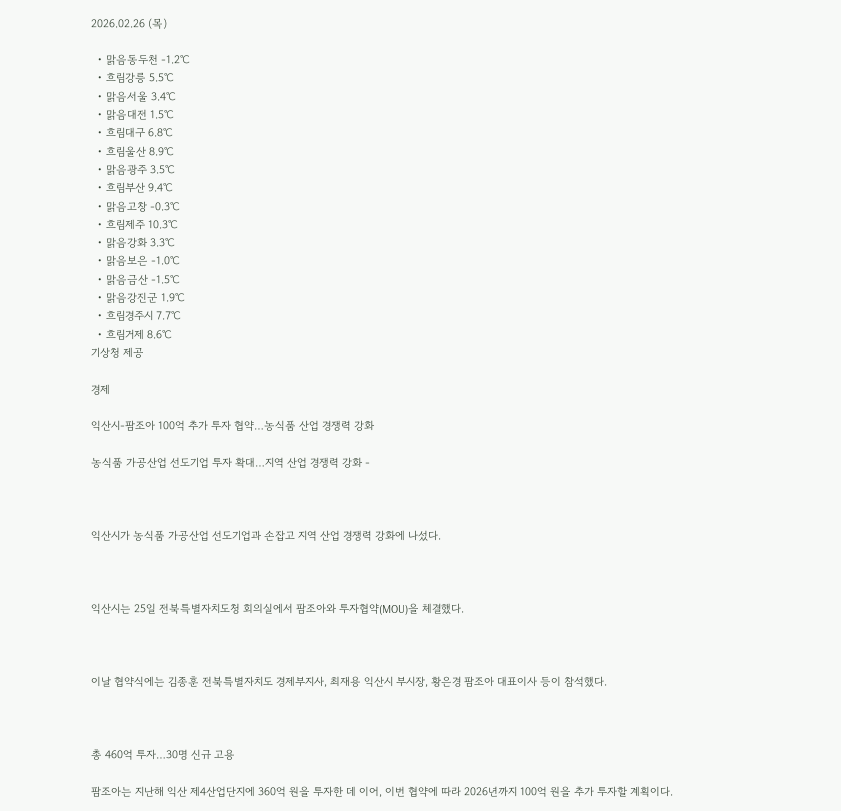2026.02.26 (목)

  • 맑음동두천 -1.2℃
  • 흐림강릉 5.5℃
  • 맑음서울 3.4℃
  • 맑음대전 1.5℃
  • 흐림대구 6.8℃
  • 흐림울산 8.9℃
  • 맑음광주 3.5℃
  • 흐림부산 9.4℃
  • 맑음고창 -0.3℃
  • 흐림제주 10.3℃
  • 맑음강화 3.3℃
  • 맑음보은 -1.0℃
  • 맑음금산 -1.5℃
  • 맑음강진군 1.9℃
  • 흐림경주시 7.7℃
  • 흐림거제 8.6℃
기상청 제공

경제

익산시-팜조아 100억 추가 투자 협약…농식품 산업 경쟁력 강화

농식품 가공산업 선도기업 투자 확대…지역 산업 경쟁력 강화 -



익산시가 농식품 가공산업 선도기업과 손잡고 지역 산업 경쟁력 강화에 나섰다.



익산시는 25일 전북특별자치도청 회의실에서 팜조아와 투자협약(MOU)을 체결했다.



이날 협약식에는 김종훈 전북특별자치도 경제부지사, 최재용 익산시 부시장, 황은경 팜조아 대표이사 등이 참석했다.



총 460억 투자…30명 신규 고용

팜조아는 지난해 익산 제4산업단지에 360억 원을 투자한 데 이어, 이번 협약에 따라 2026년까지 100억 원을 추가 투자할 계획이다.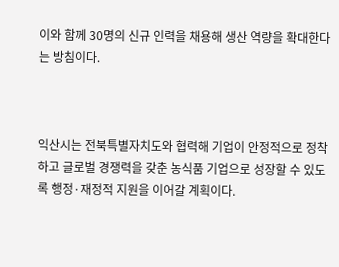이와 함께 30명의 신규 인력을 채용해 생산 역량을 확대한다는 방침이다.



익산시는 전북특별자치도와 협력해 기업이 안정적으로 정착하고 글로벌 경쟁력을 갖춘 농식품 기업으로 성장할 수 있도록 행정·재정적 지원을 이어갈 계획이다.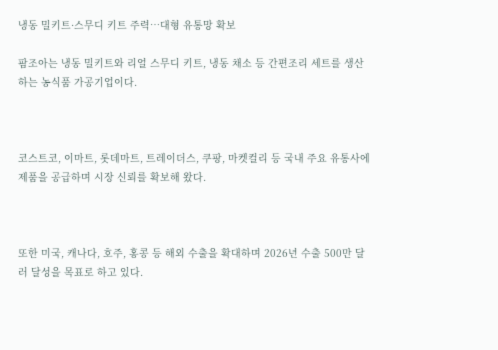냉동 밀키트·스무디 키트 주력…대형 유통망 확보

팜조아는 냉동 밀키트와 리얼 스무디 키트, 냉동 채소 등 간편조리 세트를 생산하는 농식품 가공기업이다.



코스트코, 이마트, 롯데마트, 트레이더스, 쿠팡, 마켓컬리 등 국내 주요 유통사에 제품을 공급하며 시장 신뢰를 확보해 왔다.



또한 미국, 캐나다, 호주, 홍콩 등 해외 수출을 확대하며 2026년 수출 500만 달러 달성을 목표로 하고 있다.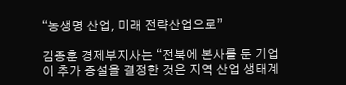“농생명 산업, 미래 전략산업으로”

김종훈 경제부지사는 “전북에 본사를 둔 기업이 추가 증설을 결정한 것은 지역 산업 생태계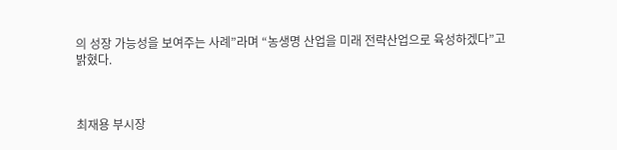의 성장 가능성을 보여주는 사례”라며 “농생명 산업을 미래 전략산업으로 육성하겠다”고 밝혔다.



최재용 부시장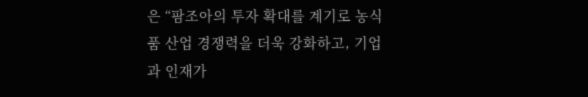은 “팜조아의 투자 확대를 계기로 농식품 산업 경쟁력을 더욱 강화하고, 기업과 인재가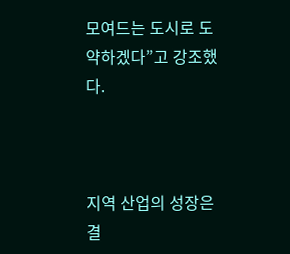모여드는 도시로 도약하겠다”고 강조했다.



지역 산업의 성장은 결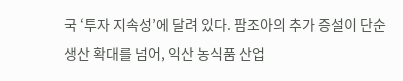국 ‘투자 지속성’에 달려 있다. 팜조아의 추가 증설이 단순 생산 확대를 넘어, 익산 농식품 산업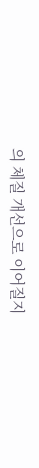의 체질 개선으로 이어질지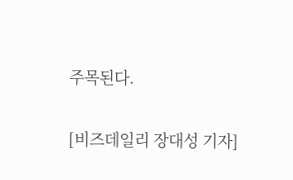주목된다.

[비즈데일리 장대성 기자]